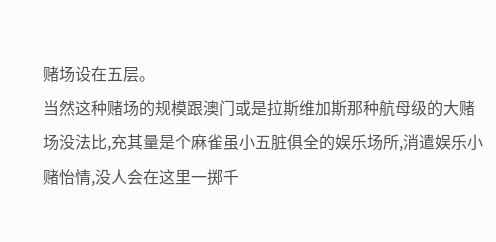赌场设在五层。
当然这种赌场的规模跟澳门或是拉斯维加斯那种航母级的大赌场没法比,充其量是个麻雀虽小五脏俱全的娱乐场所,消遣娱乐小赌怡情,没人会在这里一掷千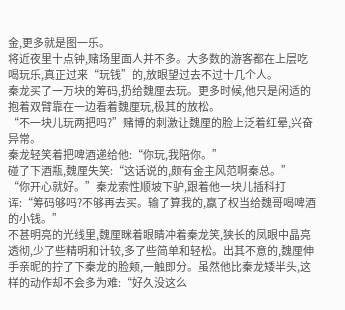金,更多就是图一乐。
将近夜里十点钟,赌场里面人并不多。大多数的游客都在上层吃喝玩乐,真正过来“玩钱”的,放眼望过去不过十几个人。
秦龙买了一万块的筹码,扔给魏厘去玩。更多时候,他只是闲适的抱着双臂靠在一边看着魏厘玩,极其的放松。
“不一块儿玩两把吗?”赌博的刺激让魏厘的脸上泛着红晕,兴奋异常。
秦龙轻笑着把啤酒递给他:“你玩,我陪你。”
碰了下酒瓶,魏厘失笑:“这话说的,颇有金主风范啊秦总。”
“你开心就好。”秦龙索性顺坡下驴,跟着他一块儿插科打诨:“筹码够吗?不够再去买。输了算我的,赢了权当给魏哥喝啤酒的小钱。”
不甚明亮的光线里,魏厘眯着眼睛冲着秦龙笑,狭长的凤眼中晶亮透彻,少了些精明和计较,多了些简单和轻松。出其不意的,魏厘伸手亲昵的拧了下秦龙的脸颊,一触即分。虽然他比秦龙矮半头,这样的动作却不会多为难:“好久没这么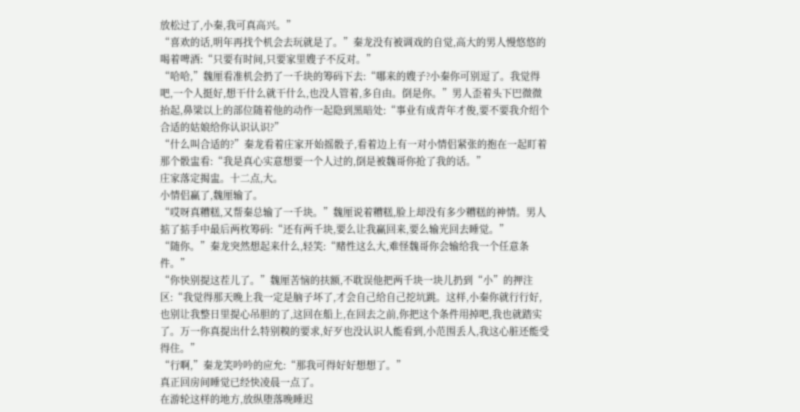放松过了,小秦,我可真高兴。”
“喜欢的话,明年再找个机会去玩就是了。”秦龙没有被调戏的自觉,高大的男人慢悠悠的喝着啤酒:“只要有时间,只要家里嫂子不反对。”
“哈哈,”魏厘看准机会扔了一千块的筹码下去:“哪来的嫂子?小秦你可别逗了。我觉得吧,一个人挺好,想干什么就干什么,也没人管着,多自由。倒是你。”男人歪着头下巴微微抬起,鼻梁以上的部位随着他的动作一起隐到黑暗处:“事业有成青年才俊,要不要我介绍个合适的姑娘给你认识认识?”
“什么叫合适的?”秦龙看着庄家开始摇骰子,看着边上有一对小情侣紧张的抱在一起盯着那个骰盅看:“我是真心实意想要一个人过的,倒是被魏哥你抢了我的话。”
庄家落定揭盅。十二点,大。
小情侣赢了,魏厘输了。
“哎呀真糟糕,又帮秦总输了一千块。”魏厘说着糟糕,脸上却没有多少糟糕的神情。男人掂了掂手中最后两枚筹码:“还有两千块,要么让我赢回来,要么输光回去睡觉。”
“随你。”秦龙突然想起来什么,轻笑:“赌性这么大,难怪魏哥你会输给我一个任意条件。”
“你快别提这茬儿了。”魏厘苦恼的扶额,不耽误他把两千块一块儿扔到“小”的押注区:“我觉得那天晚上我一定是脑子坏了,才会自己给自己挖坑跳。这样,小秦你就行行好,也别让我整日里提心吊胆的了,这回在船上,在回去之前,你把这个条件用掉吧,我也就踏实了。万一你真提出什么特别糗的要求,好歹也没认识人能看到,小范围丢人,我这心脏还能受得住。”
“行啊,”秦龙笑吟吟的应允:“那我可得好好想想了。”
真正回房间睡觉已经快凌晨一点了。
在游轮这样的地方,放纵堕落晚睡迟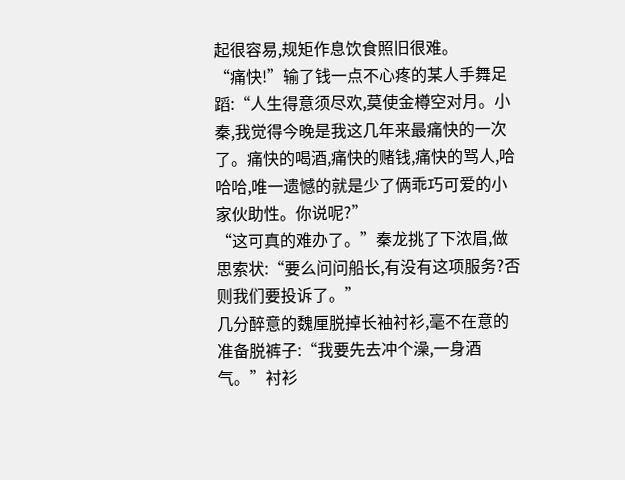起很容易,规矩作息饮食照旧很难。
“痛快!”输了钱一点不心疼的某人手舞足蹈:“人生得意须尽欢,莫使金樽空对月。小秦,我觉得今晚是我这几年来最痛快的一次了。痛快的喝酒,痛快的赌钱,痛快的骂人,哈哈哈,唯一遗憾的就是少了俩乖巧可爱的小家伙助性。你说呢?”
“这可真的难办了。”秦龙挑了下浓眉,做思索状:“要么问问船长,有没有这项服务?否则我们要投诉了。”
几分醉意的魏厘脱掉长袖衬衫,毫不在意的准备脱裤子:“我要先去冲个澡,一身酒气。”衬衫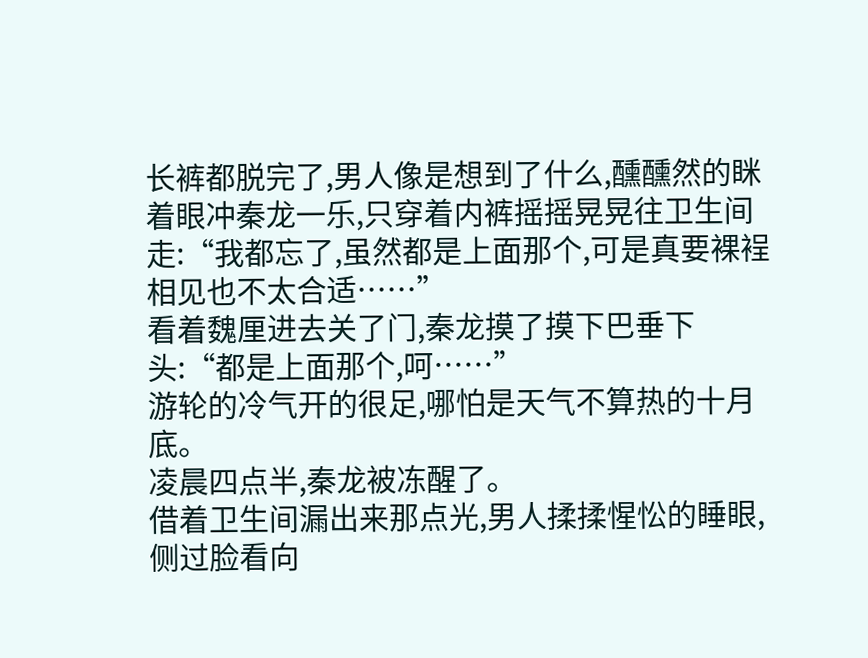长裤都脱完了,男人像是想到了什么,醺醺然的眯着眼冲秦龙一乐,只穿着内裤摇摇晃晃往卫生间走:“我都忘了,虽然都是上面那个,可是真要裸裎相见也不太合适……”
看着魏厘进去关了门,秦龙摸了摸下巴垂下头:“都是上面那个,呵……”
游轮的冷气开的很足,哪怕是天气不算热的十月底。
凌晨四点半,秦龙被冻醒了。
借着卫生间漏出来那点光,男人揉揉惺忪的睡眼,侧过脸看向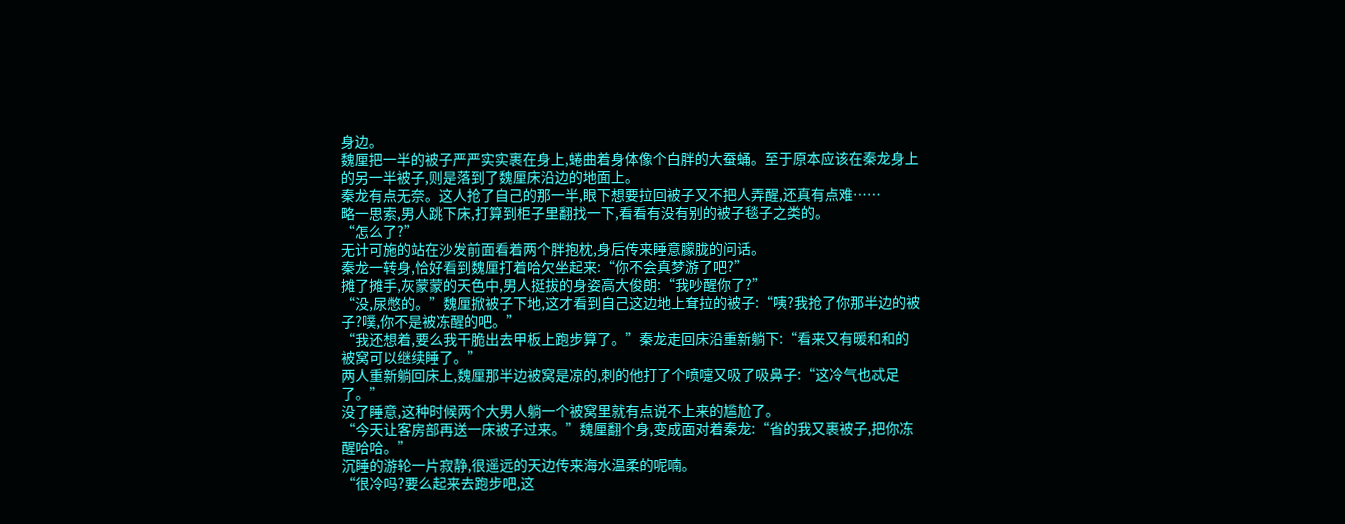身边。
魏厘把一半的被子严严实实裹在身上,蜷曲着身体像个白胖的大蚕蛹。至于原本应该在秦龙身上的另一半被子,则是落到了魏厘床沿边的地面上。
秦龙有点无奈。这人抢了自己的那一半,眼下想要拉回被子又不把人弄醒,还真有点难……
略一思索,男人跳下床,打算到柜子里翻找一下,看看有没有别的被子毯子之类的。
“怎么了?”
无计可施的站在沙发前面看着两个胖抱枕,身后传来睡意朦胧的问话。
秦龙一转身,恰好看到魏厘打着哈欠坐起来:“你不会真梦游了吧?”
摊了摊手,灰蒙蒙的天色中,男人挺拔的身姿高大俊朗:“我吵醒你了?”
“没,尿憋的。”魏厘掀被子下地,这才看到自己这边地上耷拉的被子:“咦?我抢了你那半边的被子?噗,你不是被冻醒的吧。”
“我还想着,要么我干脆出去甲板上跑步算了。”秦龙走回床沿重新躺下:“看来又有暖和和的被窝可以继续睡了。”
两人重新躺回床上,魏厘那半边被窝是凉的,刺的他打了个喷嚏又吸了吸鼻子:“这冷气也忒足了。”
没了睡意,这种时候两个大男人躺一个被窝里就有点说不上来的尴尬了。
“今天让客房部再送一床被子过来。”魏厘翻个身,变成面对着秦龙:“省的我又裹被子,把你冻醒哈哈。”
沉睡的游轮一片寂静,很遥远的天边传来海水温柔的呢喃。
“很冷吗?要么起来去跑步吧,这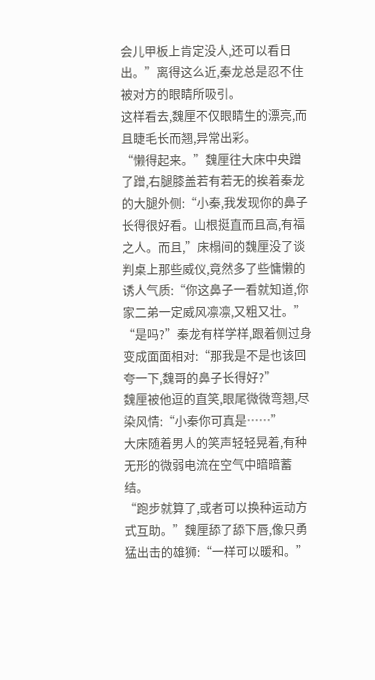会儿甲板上肯定没人,还可以看日出。”离得这么近,秦龙总是忍不住被对方的眼睛所吸引。
这样看去,魏厘不仅眼睛生的漂亮,而且睫毛长而翘,异常出彩。
“懒得起来。”魏厘往大床中央蹭了蹭,右腿膝盖若有若无的挨着秦龙的大腿外侧:“小秦,我发现你的鼻子长得很好看。山根挺直而且高,有福之人。而且,”床榻间的魏厘没了谈判桌上那些威仪,竟然多了些慵懒的诱人气质:“你这鼻子一看就知道,你家二弟一定威风凛凛,又粗又壮。”
“是吗?”秦龙有样学样,跟着侧过身变成面面相对:“那我是不是也该回夸一下,魏哥的鼻子长得好?”
魏厘被他逗的直笑,眼尾微微弯翘,尽染风情:“小秦你可真是……”
大床随着男人的笑声轻轻晃着,有种无形的微弱电流在空气中暗暗蓄结。
“跑步就算了,或者可以换种运动方式互助。”魏厘舔了舔下唇,像只勇猛出击的雄狮:“一样可以暖和。”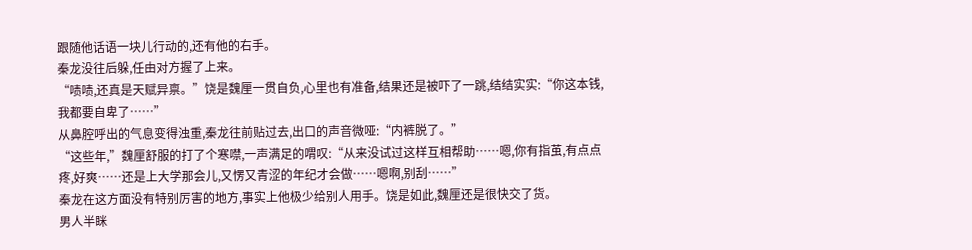跟随他话语一块儿行动的,还有他的右手。
秦龙没往后躲,任由对方握了上来。
“啧啧,还真是天赋异禀。”饶是魏厘一贯自负,心里也有准备,结果还是被吓了一跳,结结实实:“你这本钱,我都要自卑了……”
从鼻腔呼出的气息变得浊重,秦龙往前贴过去,出口的声音微哑:“内裤脱了。”
“这些年,”魏厘舒服的打了个寒噤,一声满足的喟叹:“从来没试过这样互相帮助……嗯,你有指茧,有点点疼,好爽……还是上大学那会儿,又愣又青涩的年纪才会做……嗯啊,别刮……”
秦龙在这方面没有特别厉害的地方,事实上他极少给别人用手。饶是如此,魏厘还是很快交了货。
男人半眯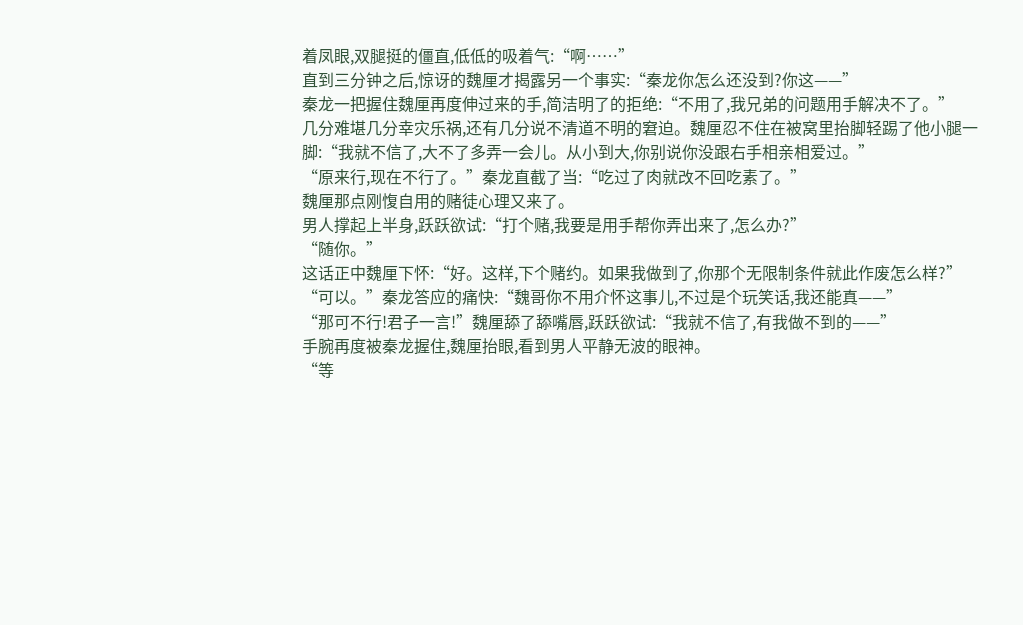着凤眼,双腿挺的僵直,低低的吸着气:“啊……”
直到三分钟之后,惊讶的魏厘才揭露另一个事实:“秦龙你怎么还没到?你这——”
秦龙一把握住魏厘再度伸过来的手,简洁明了的拒绝:“不用了,我兄弟的问题用手解决不了。”
几分难堪几分幸灾乐祸,还有几分说不清道不明的窘迫。魏厘忍不住在被窝里抬脚轻踢了他小腿一脚:“我就不信了,大不了多弄一会儿。从小到大,你别说你没跟右手相亲相爱过。”
“原来行,现在不行了。”秦龙直截了当:“吃过了肉就改不回吃素了。”
魏厘那点刚愎自用的赌徒心理又来了。
男人撑起上半身,跃跃欲试:“打个赌,我要是用手帮你弄出来了,怎么办?”
“随你。”
这话正中魏厘下怀:“好。这样,下个赌约。如果我做到了,你那个无限制条件就此作废怎么样?”
“可以。”秦龙答应的痛快:“魏哥你不用介怀这事儿,不过是个玩笑话,我还能真——”
“那可不行!君子一言!”魏厘舔了舔嘴唇,跃跃欲试:“我就不信了,有我做不到的——”
手腕再度被秦龙握住,魏厘抬眼,看到男人平静无波的眼神。
“等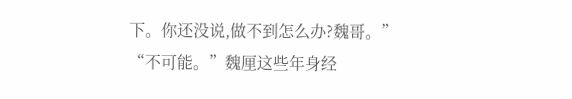下。你还没说,做不到怎么办?魏哥。”
“不可能。”魏厘这些年身经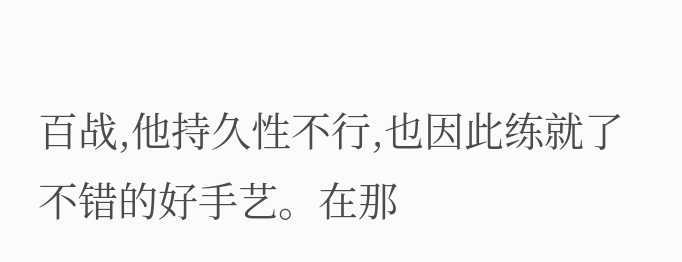百战,他持久性不行,也因此练就了不错的好手艺。在那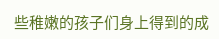些稚嫩的孩子们身上得到的成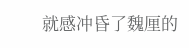就感冲昏了魏厘的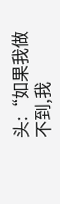头:“如果我做不到,我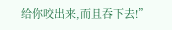给你咬出来,而且吞下去!”